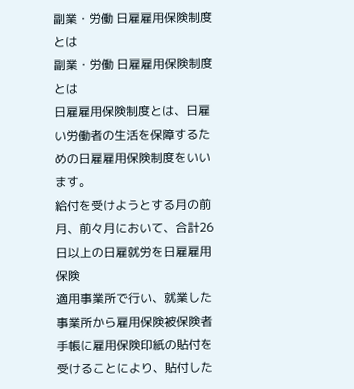副業・労働 日雇雇用保険制度とは
副業・労働 日雇雇用保険制度とは
日雇雇用保険制度とは、日雇い労働者の生活を保障するための日雇雇用保険制度をいいます。
給付を受けようとする月の前月、前々月において、合計26日以上の日雇就労を日雇雇用保険
適用事業所で行い、就業した事業所から雇用保険被保険者手帳に雇用保険印紙の貼付を
受けることにより、貼付した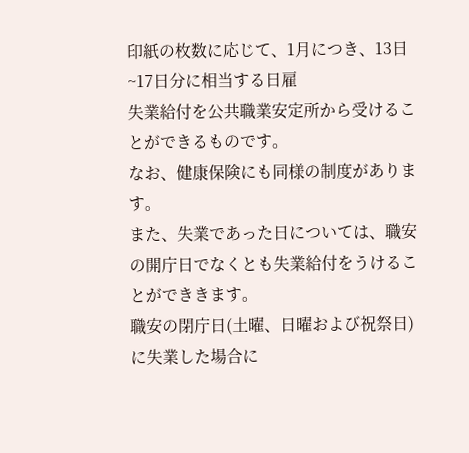印紙の枚数に応じて、1月につき、13日~17日分に相当する日雇
失業給付を公共職業安定所から受けることができるものです。
なお、健康保険にも同様の制度があります。
また、失業であった日については、職安の開庁日でなくとも失業給付をうけることができきます。
職安の閉庁日(土曜、日曜および祝祭日)に失業した場合に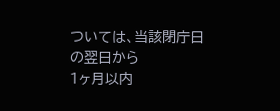ついては、当該閉庁日の翌日から
1ヶ月以内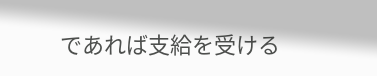であれば支給を受ける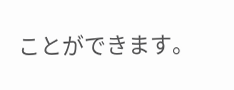ことができます。